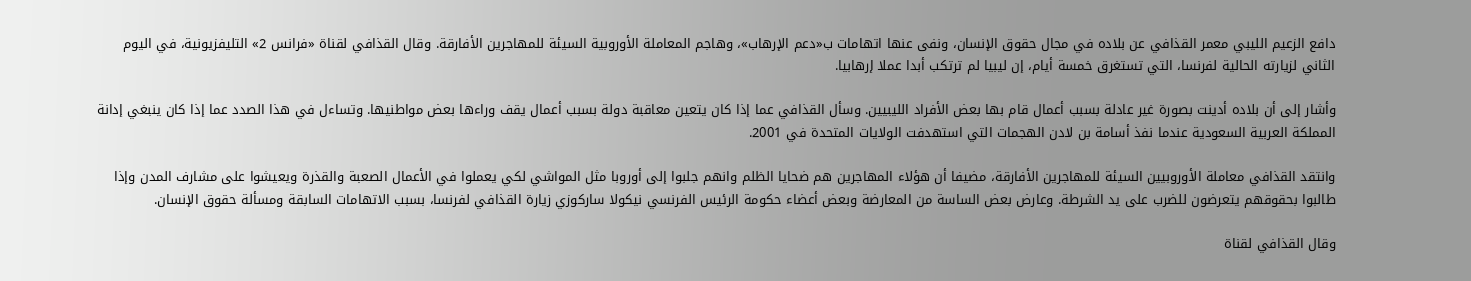دافع الزعيم الليبي معمر القذافي عن بلاده في مجال حقوق الإنسان، ونفى عنها اتهامات ب«دعم الإرهاب»، وهاجم المعاملة الأوروبية السيئة للمهاجرين الأفارقة. وقال القذافي لقناة «فرانس 2» التليفزيونية، في اليوم الثاني لزيارته الحالية لفرنسا، التي تستغرق خمسة أيام، إن ليبيا لم ترتكب أبدا عملا إرهابيا.

وأشار إلى أن بلاده أدينت بصورة غير عادلة بسبب أعمال قام بها بعض الأفراد الليبيين. وسأل القذافي عما إذا كان يتعين معاقبة دولة بسبب أعمال يقف وراءها بعض مواطنيها. وتساءل في هذا الصدد عما إذا كان ينبغي إدانة المملكة العربية السعودية عندما نفذ أسامة بن لادن الهجمات التي استهدفت الولايات المتحدة في 2001.

وانتقد القذافي معاملة الأوروبيين السيئة للمهاجرين الأفارقة، مضيفا أن هؤلاء المهاجرين هم ضحايا الظلم وانهم جلبوا إلى أوروبا مثل المواشي لكي يعملوا في الأعمال الصعبة والقذرة ويعيشوا على مشارف المدن وإذا طالبوا بحقوقهم يتعرضون للضرب على يد الشرطة. وعارض بعض الساسة من المعارضة وبعض أعضاء حكومة الرئيس الفرنسي نيكولا ساركوزي زيارة القذافي لفرنسا، بسبب الاتهامات السابقة ومسألة حقوق الإنسان.

وقال القذافي لقناة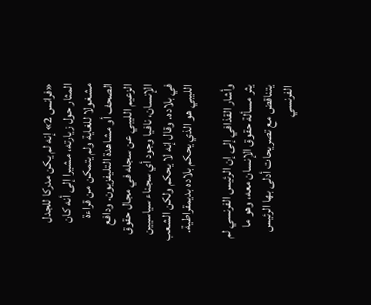«فرانس 2» إنه لم يكن مدركا للجدل المثار حول زيارته، مشيرا إلى أنه كان مشغولا للغاية ولم يتمكن من قراءة الصحف أو مشاهدة التليفزيون. ودافع الزعيم الليبي عن سجله في مجال حقوق الإنسان، نافيا وجود أي سجناء سياسيين في بلاده. وقال إنه لا يحكم ولكن الشعب الليبي هو الذي يحكم بلاده بديمقراطية.

وأشار القذافي إلى إن الرئيس الفرنسي لم يثر مسألة حقوق الإنسان معه، وهو ما يتناقض مع تصريحات أدلى بها الرئيس الفرنسي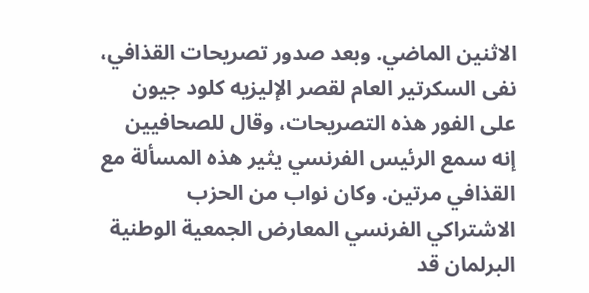الاثنين الماضي. وبعد صدور تصريحات القذافي، نفى السكرتير العام لقصر الإليزيه كلود جيون على الفور هذه التصريحات، وقال للصحافيين إنه سمع الرئيس الفرنسي يثير هذه المسألة مع القذافي مرتين. وكان نواب من الحزب الاشتراكي الفرنسي المعارض الجمعية الوطنية البرلمان قد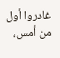غادروا أول من أمس،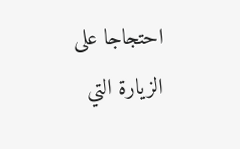احتجاجا على الزيارة التي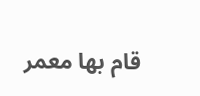قام بها معمر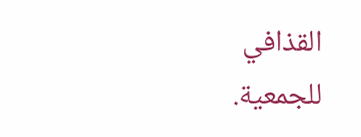القذافي للجمعية.